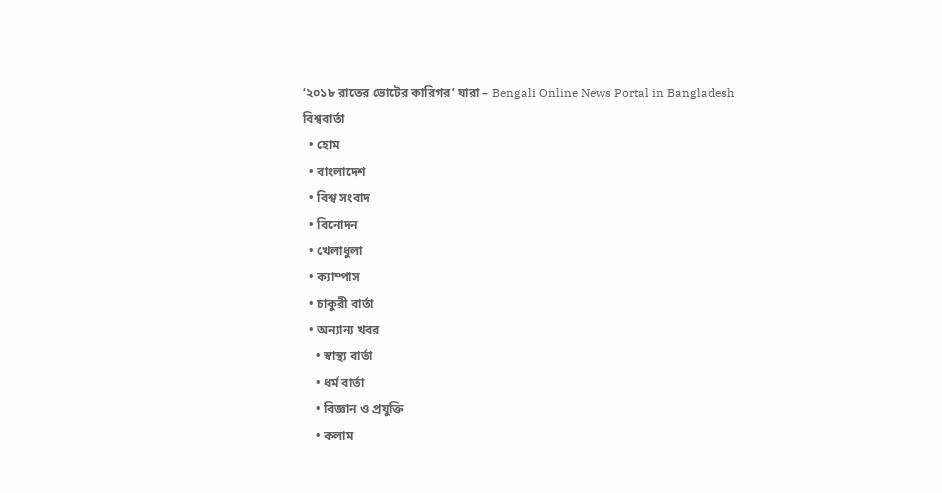‘২০১৮ রাতের ভোটের কারিগর’ যারা – Bengali Online News Portal in Bangladesh
বিশ্ববার্তা
  • হোম
  • বাংলাদেশ
  • বিশ্ব সংবাদ
  • বিনোদন
  • খেলাধুলা
  • ক্যাম্পাস
  • চাকুরী বার্তা
  • অন্যান্য খবর
    • স্বাস্থ্য বার্তা
    • ধর্ম বার্তা
    • বিজ্ঞান ও প্রযুক্তি
    • কলাম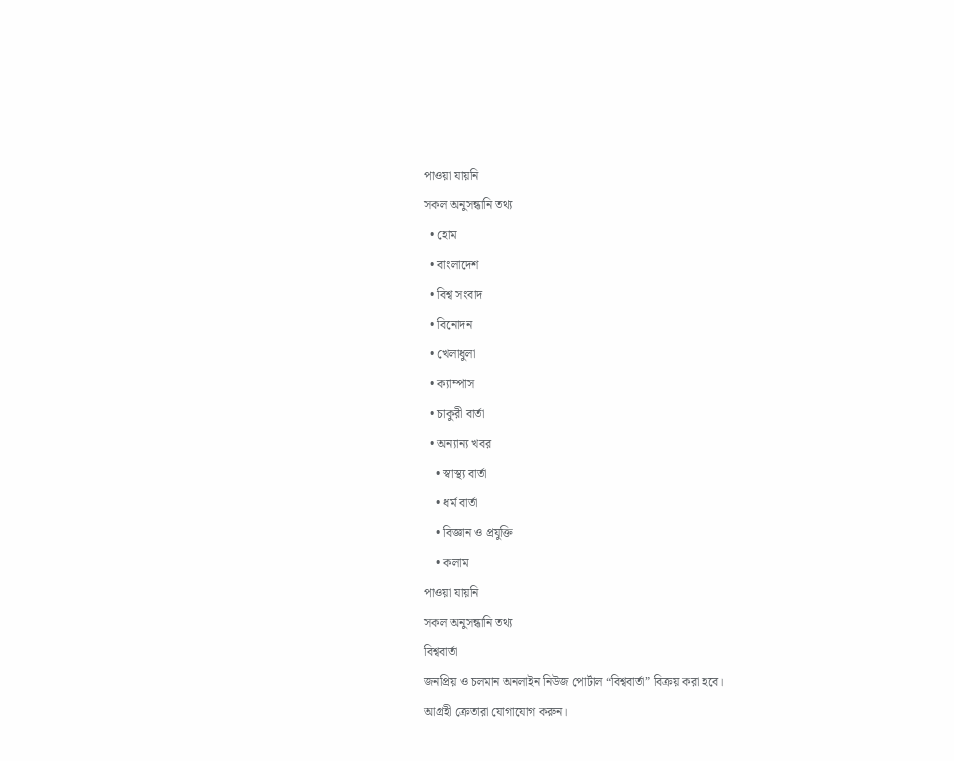পাওয়া যায়নি
সকল অনুসন্ধানি তথ্য
  • হোম
  • বাংলাদেশ
  • বিশ্ব সংবাদ
  • বিনোদন
  • খেলাধুলা
  • ক্যাম্পাস
  • চাকুরী বার্তা
  • অন্যান্য খবর
    • স্বাস্থ্য বার্তা
    • ধর্ম বার্তা
    • বিজ্ঞান ও প্রযুক্তি
    • কলাম
পাওয়া যায়নি
সকল অনুসন্ধানি তথ্য
বিশ্ববার্তা
জনপ্রিয় ও চলমান অনলাইন নিউজ পোর্টাল “বিশ্ববার্তা” বিক্রয় করা হবে।
আগ্রহী ক্রেতারা যোগাযোগ করুন।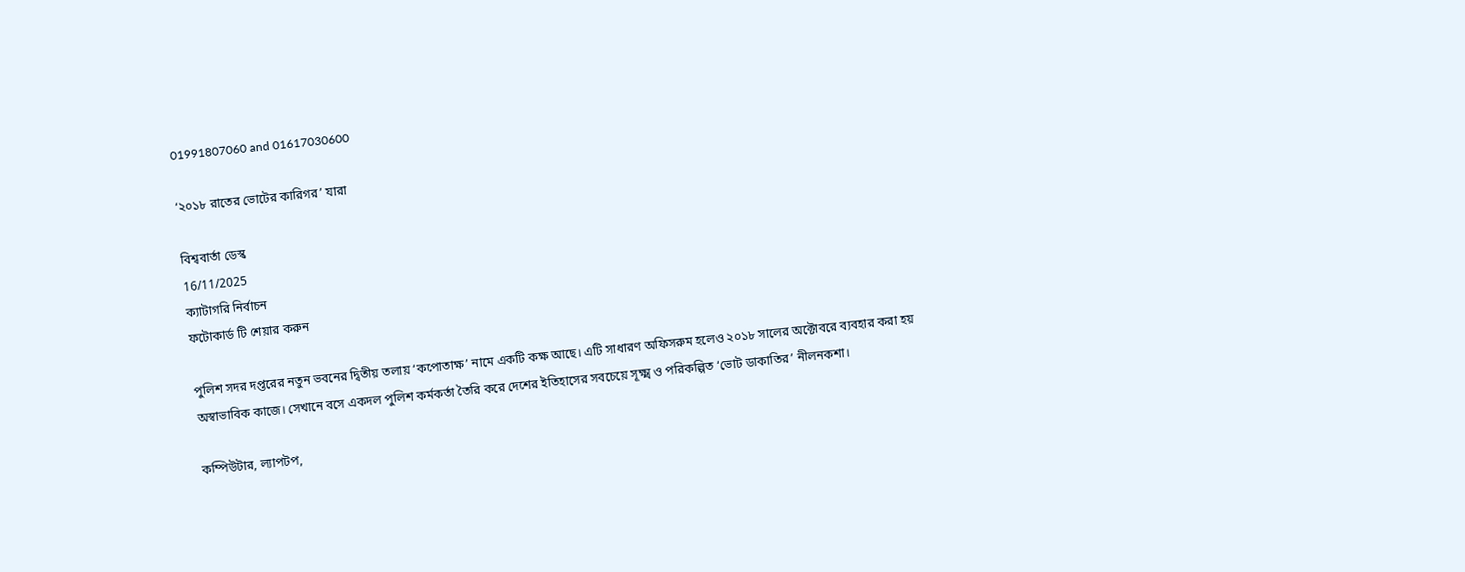01991807060 and 01617030600

‘২০১৮ রাতের ভোটের কারিগর’ যারা

বিশ্ববার্তা ডেস্ক
16/11/2025
ক্যাটাগরি নির্বাচন
ফটোকার্ড টি শেয়ার করুন

পুলিশ সদর দপ্তরের নতুন ভবনের দ্বিতীয় তলায় ‘কপোতাক্ষ’ নামে একটি কক্ষ আছে। এটি সাধারণ অফিসরুম হলেও ২০১৮ সালের অক্টোবরে ব্যবহার করা হয় অস্বাভাবিক কাজে। সেখানে বসে একদল পুলিশ কর্মকর্তা তৈরি করে দেশের ইতিহাসের সবচেয়ে সূক্ষ্ম ও পরিকল্পিত ‘ভোট ডাকাতির’ নীলনকশা।

কম্পিউটার, ল্যাপটপ,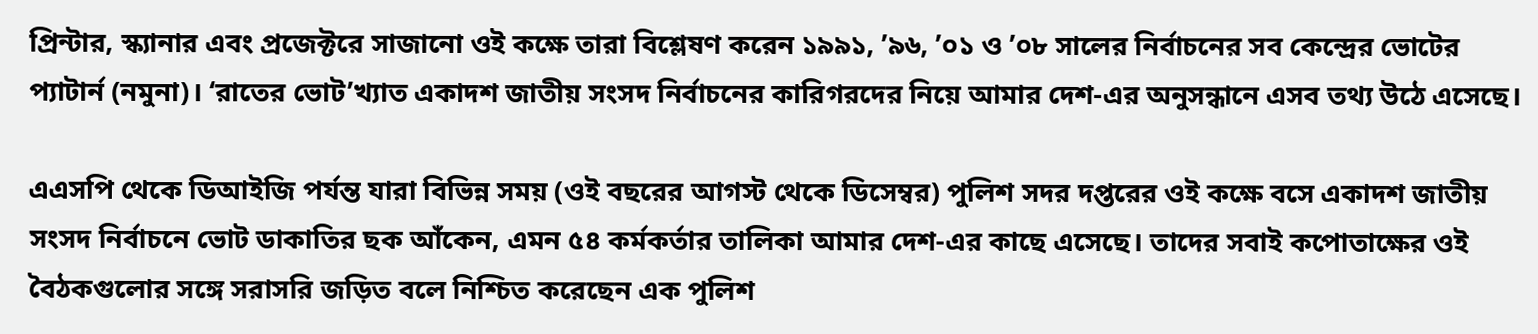প্রিন্টার, স্ক্যানার এবং প্রজেক্টরে সাজানো ওই কক্ষে তারা বিশ্লেষণ করেন ১৯৯১, ’৯৬, ’০১ ও ’০৮ সালের নির্বাচনের সব কেন্দ্রের ভোটের প্যাটার্ন (নমুনা)। ‘রাতের ভোট’খ্যাত একাদশ জাতীয় সংসদ নির্বাচনের কারিগরদের নিয়ে আমার দেশ-এর অনুসন্ধানে এসব তথ্য উঠে এসেছে।

এএসপি থেকে ডিআইজি পর্যন্ত যারা বিভিন্ন সময় (ওই বছরের আগস্ট থেকে ডিসেম্বর) পুলিশ সদর দপ্তরের ওই কক্ষে বসে একাদশ জাতীয় সংসদ নির্বাচনে ভোট ডাকাতির ছক আঁকেন, এমন ৫৪ কর্মকর্তার তালিকা আমার দেশ-এর কাছে এসেছে। তাদের সবাই কপোতাক্ষের ওই বৈঠকগুলোর সঙ্গে সরাসরি জড়িত বলে নিশ্চিত করেছেন এক পুলিশ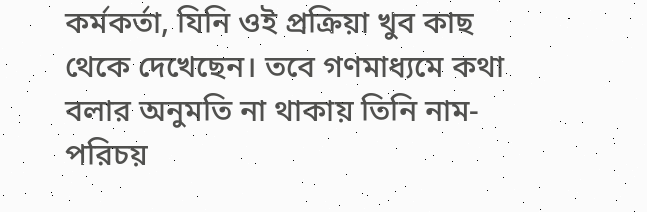কর্মকর্তা, যিনি ওই প্রক্রিয়া খুব কাছ থেকে দেখেছেন। তবে গণমাধ্যমে কথা বলার অনুমতি না থাকায় তিনি নাম-পরিচয়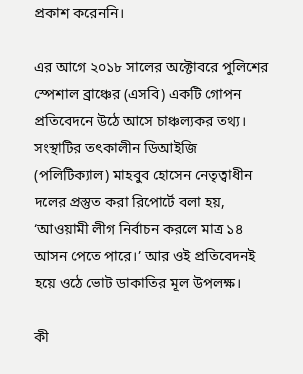প্রকাশ করেননি।

এর আগে ২০১৮ সালের অক্টোবরে পুলিশের স্পেশাল ব্রাঞ্চের (এসবি) একটি গোপন প্রতিবেদনে উঠে আসে চাঞ্চল্যকর তথ্য। সংস্থাটির তৎকালীন ডিআইজি (পলিটিক্যাল) মাহবুব হোসেন নেতৃত্বাধীন দলের প্রস্তুত করা রিপোর্টে বলা হয়, ‘আওয়ামী লীগ নির্বাচন করলে মাত্র ১৪ আসন পেতে পারে।’ আর ওই প্রতিবেদনই হয়ে ওঠে ভোট ডাকাতির মূল উপলক্ষ।

কী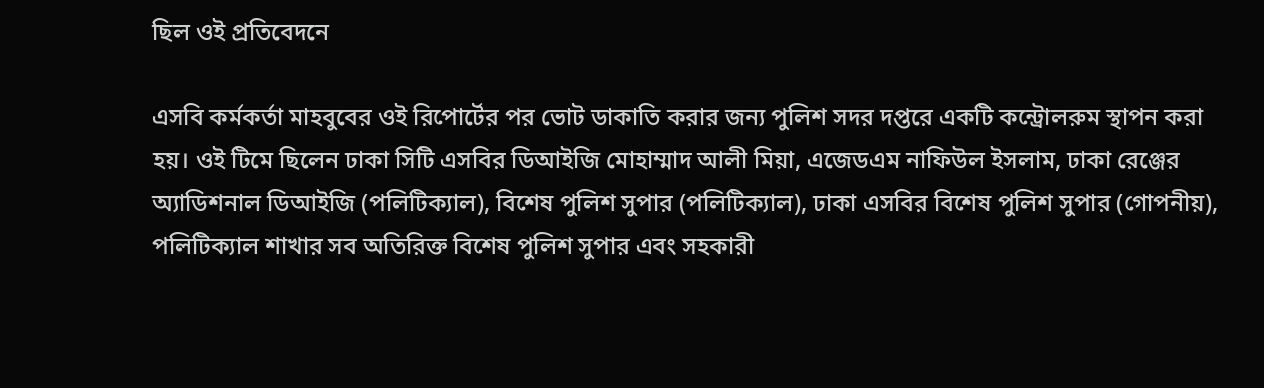ছিল ওই প্রতিবেদনে

এসবি কর্মকর্তা মাহবুবের ওই রিপোর্টের পর ভোট ডাকাতি করার জন্য পুলিশ সদর দপ্তরে একটি কন্ট্রোলরুম স্থাপন করা হয়। ওই টিমে ছিলেন ঢাকা সিটি এসবির ডিআইজি মোহাম্মাদ আলী মিয়া, এজেডএম নাফিউল ইসলাম, ঢাকা রেঞ্জের অ্যাডিশনাল ডিআইজি (পলিটিক্যাল), বিশেষ পুলিশ সুপার (পলিটিক্যাল), ঢাকা এসবির বিশেষ পুলিশ সুপার (গোপনীয়), পলিটিক্যাল শাখার সব অতিরিক্ত বিশেষ পুলিশ সুপার এবং সহকারী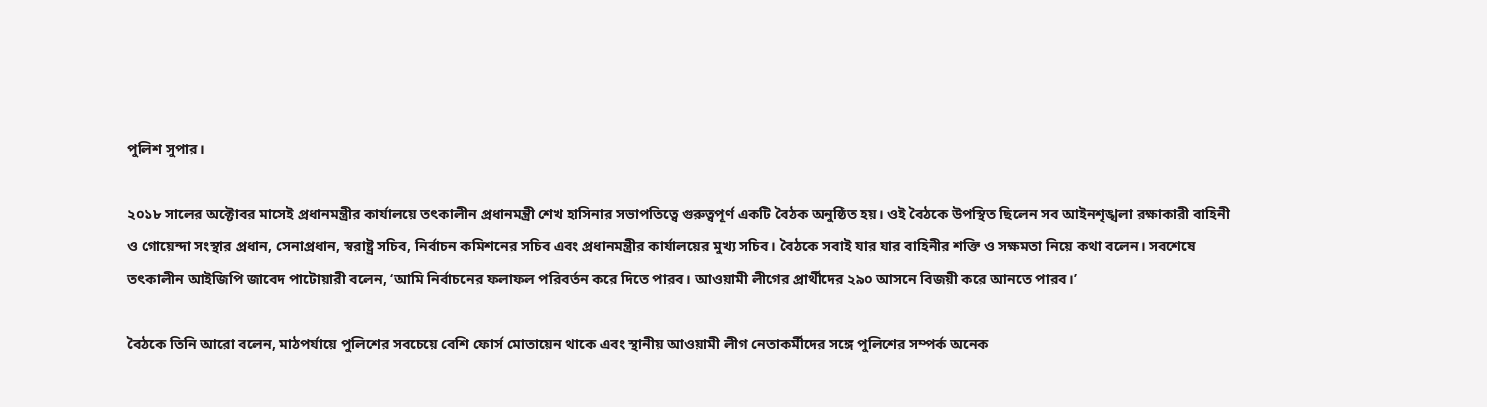পুলিশ সুপার।

২০১৮ সালের অক্টোবর মাসেই প্রধানমন্ত্রীর কার্যালয়ে তৎকালীন প্রধানমন্ত্রী শেখ হাসিনার সভাপতিত্বে গুরুত্বপূর্ণ একটি বৈঠক অনুষ্ঠিত হয়। ওই বৈঠকে উপস্থিত ছিলেন সব আইনশৃঙ্খলা রক্ষাকারী বাহিনী ও গোয়েন্দা সংস্থার প্রধান, সেনাপ্রধান, স্বরাষ্ট্র সচিব, নির্বাচন কমিশনের সচিব এবং প্রধানমন্ত্রীর কার্যালয়ের মুখ্য সচিব। বৈঠকে সবাই যার যার বাহিনীর শক্তি ও সক্ষমতা নিয়ে কথা বলেন। সবশেষে তৎকালীন আইজিপি জাবেদ পাটোয়ারী বলেন, ‘আমি নির্বাচনের ফলাফল পরিবর্তন করে দিতে পারব। আওয়ামী লীগের প্রার্থীদের ২৯০ আসনে বিজয়ী করে আনতে পারব।’

বৈঠকে তিনি আরো বলেন, মাঠপর্যায়ে পুলিশের সবচেয়ে বেশি ফোর্স মোতায়েন থাকে এবং স্থানীয় আওয়ামী লীগ নেতাকর্মীদের সঙ্গে পুলিশের সম্পর্ক অনেক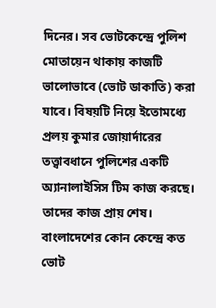দিনের। সব ভোটকেন্দ্রে পুলিশ মোতায়েন থাকায় কাজটি ভালোভাবে (ভোট ডাকাতি) করা যাবে। বিষয়টি নিয়ে ইতোমধ্যে প্রলয় কুমার জোয়ার্দারের তত্ত্বাবধানে পুলিশের একটি অ্যানালাইসিস টিম কাজ করছে। তাদের কাজ প্রায় শেষ। বাংলাদেশের কোন কেন্দ্রে কত ভোট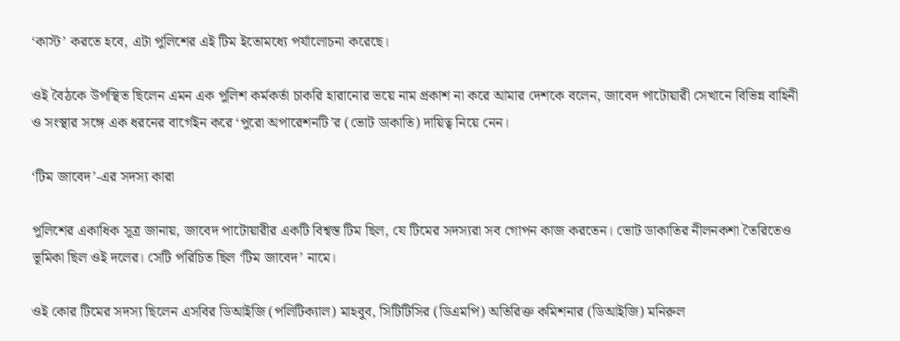‘কাস্ট’ করতে হবে, এটা পুলিশের এই টিম ইতোমধ্যে পর্যালোচনা করেছে।

ওই বৈঠকে উপস্থিত ছিলেন এমন এক পুলিশ কর্মকর্তা চাকরি হারানোর ভয়ে নাম প্রকাশ না করে আমার দেশকে বলেন, জাবেদ পাটোয়ারী সেখানে বিভিন্ন বাহিনী ও সংস্থার সঙ্গে এক ধরনের বার্গেইন করে ‘পুরো অপারেশনটি’র (ভোট ডাকাতি) দায়িত্ব নিয়ে নেন।

‘টিম জাবেদ’-এর সদস্য কারা

পুলিশের একাধিক সূত্র জানায়, জাবেদ পাটোয়ারীর একটি বিশ্বস্ত টিম ছিল, যে টিমের সদস্যরা সব গোপন কাজ করতেন। ভোট ডাকাতির নীলনকশা তৈরিতেও ভূমিকা ছিল ওই দলের। সেটি পরিচিত ছিল ‘টিম জাবেদ’ নামে।

ওই কোর টিমের সদস্য ছিলেন এসবির ডিআইজি (পলিটিক্যাল) মাহবুব, সিটিটিসির (ডিএমপি) অতিরিক্ত কমিশনার (ডিআইজি) মনিরুল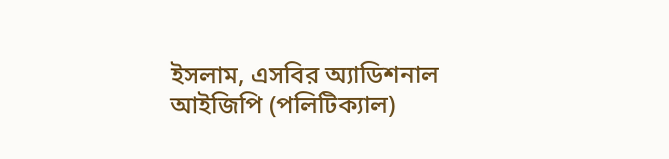ইসলাম, এসবির অ্যাডিশনাল আইজিপি (পলিটিক্যাল)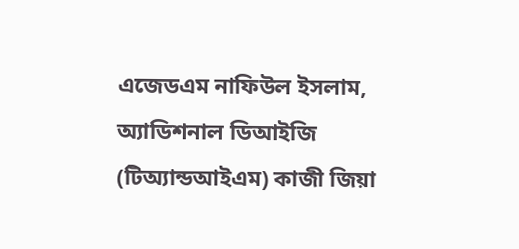এজেডএম নাফিউল ইসলাম, অ্যাডিশনাল ডিআইজি (টিঅ্যান্ডআইএম) কাজী জিয়া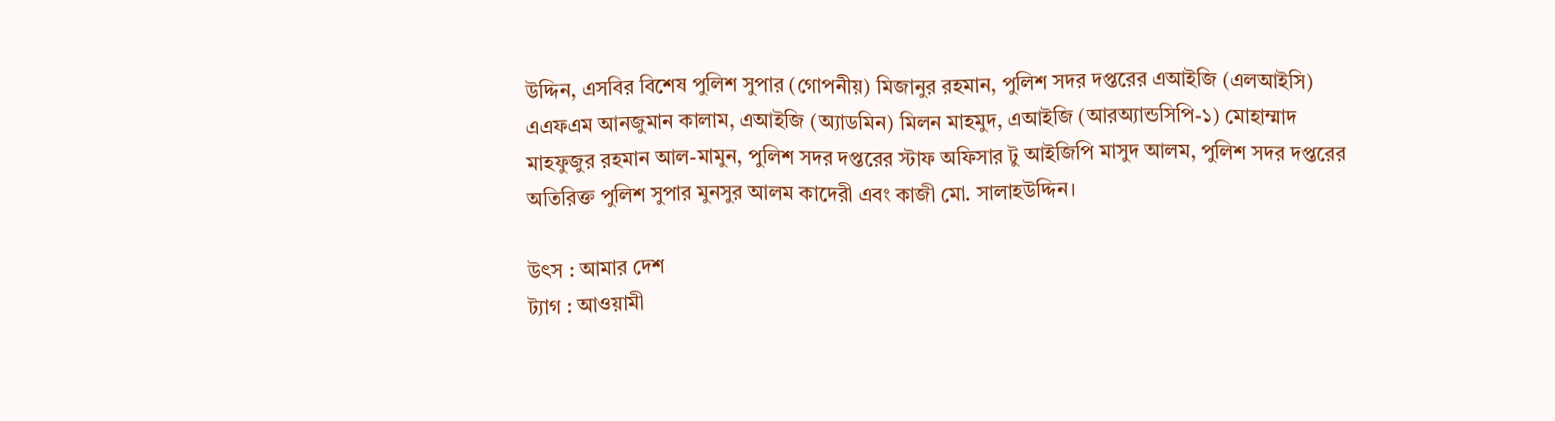উদ্দিন, এসবির বিশেষ পুলিশ সুপার (গোপনীয়) মিজানুর রহমান, পুলিশ সদর দপ্তরের এআইজি (এলআইসি) এএফএম আনজুমান কালাম, এআইজি (অ্যাডমিন) মিলন মাহমুদ, এআইজি (আরঅ্যান্ডসিপি-১) মোহাম্মাদ মাহফুজুর রহমান আল-মামুন, পুলিশ সদর দপ্তরের স্টাফ অফিসার টু আইজিপি মাসুদ আলম, পুলিশ সদর দপ্তরের অতিরিক্ত পুলিশ সুপার মুনসুর আলম কাদেরী এবং কাজী মো. সালাহউদ্দিন।

উৎস : আমার দেশ
ট্যাগ : আওয়ামী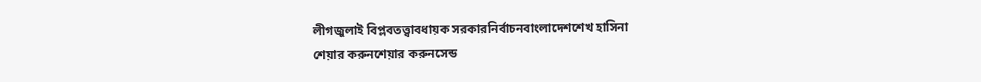লীগজুলাই বিপ্লবতত্ত্বাবধায়ক সরকারনির্বাচনবাংলাদেশশেখ হাসিনা
শেয়ার করুনশেয়ার করুনসেন্ড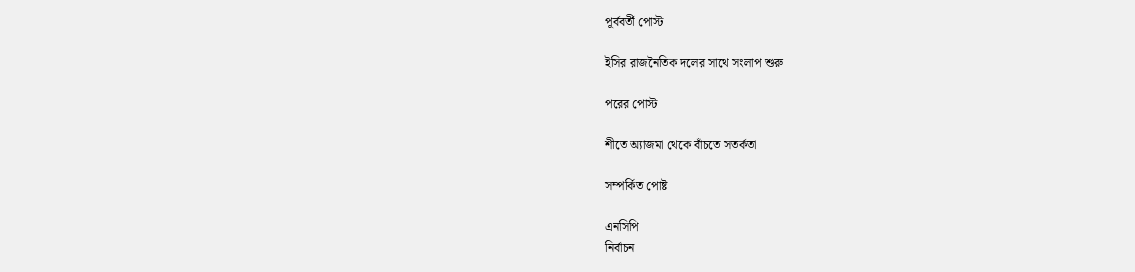পূর্ববর্তী পোস্ট

ইসির রাজনৈতিক দলের সাথে সংলাপ শুরু

পরের পোস্ট

শীতে অ্যাজমা থেকে বাঁচতে সতর্কতা

সম্পর্কিত পোষ্ট

এনসিপি
নির্বাচন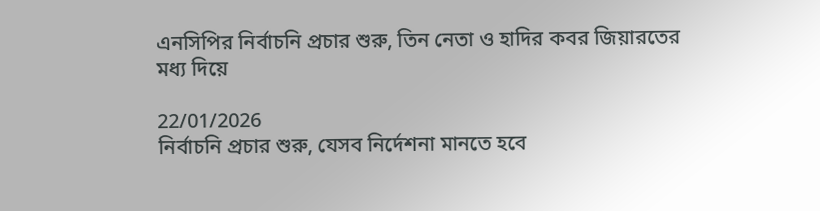এনসিপির নির্বাচনি প্রচার শুরু, তিন নেতা ও হাদির কবর জিয়ারতের মধ্য দিয়ে

22/01/2026
নির্বাচনি প্রচার শুরু, যেসব নির্দেশনা মানতে হবে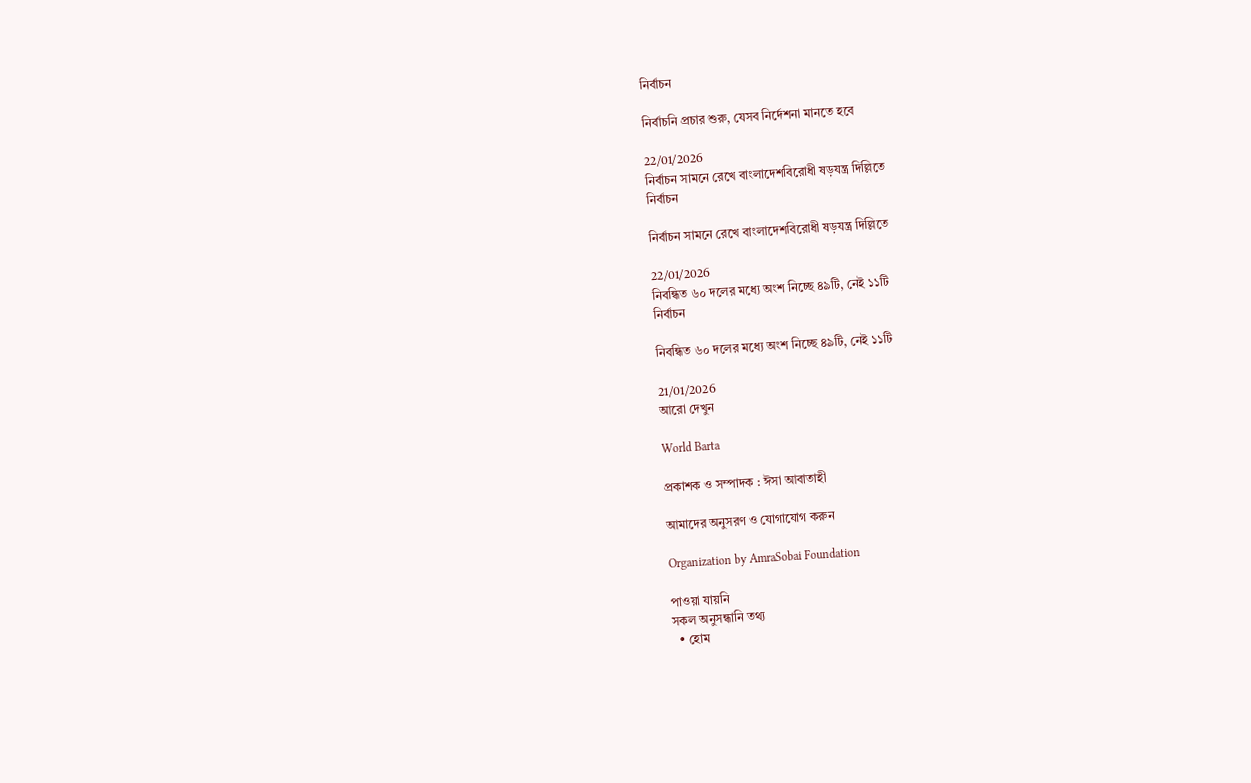নির্বাচন

নির্বাচনি প্রচার শুরু, যেসব নির্দেশনা মানতে হবে

22/01/2026
নির্বাচন সামনে রেখে বাংলাদেশবিরোধী ষড়যন্ত্র দিল্লিতে
নির্বাচন

নির্বাচন সামনে রেখে বাংলাদেশবিরোধী ষড়যন্ত্র দিল্লিতে

22/01/2026
নিবন্ধিত ৬০ দলের মধ্যে অংশ নিচ্ছে ৪৯টি, নেই ১১টি
নির্বাচন

নিবন্ধিত ৬০ দলের মধ্যে অংশ নিচ্ছে ৪৯টি, নেই ১১টি

21/01/2026
আরো দেখুন

World Barta

প্রকাশক ও সম্পাদক : ঈসা আবাতাহী

আমাদের অনুসরণ ও যোগাযোগ করুন

Organization by AmraSobai Foundation

পাওয়া যায়নি
সকল অনুসন্ধানি তথ্য
  • হোম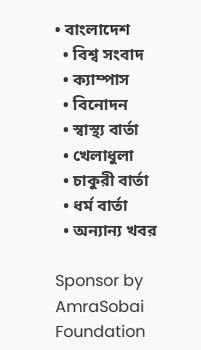• বাংলাদেশ
  • বিশ্ব সংবাদ
  • ক্যাম্পাস
  • বিনোদন
  • স্বাস্থ্য বার্তা
  • খেলাধুলা
  • চাকুরী বার্তা
  • ধর্ম বার্তা
  • অন্যান্য খবর

Sponsor by AmraSobai Foundation